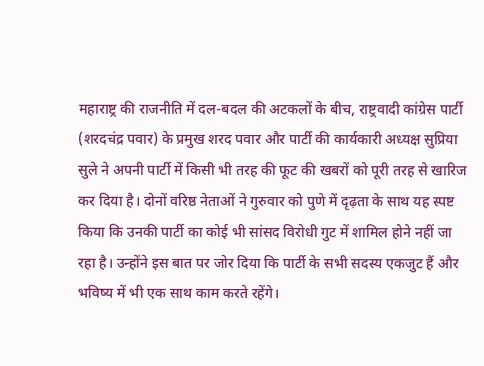महाराष्ट्र की राजनीति में दल-बदल की अटकलों के बीच, राष्ट्रवादी कांग्रेस पार्टी (शरदचंद्र पवार) के प्रमुख शरद पवार और पार्टी की कार्यकारी अध्यक्ष सुप्रिया सुले ने अपनी पार्टी में किसी भी तरह की फूट की खबरों को पूरी तरह से खारिज कर दिया है। दोनों वरिष्ठ नेताओं ने गुरुवार को पुणे में दृढ़ता के साथ यह स्पष्ट किया कि उनकी पार्टी का कोई भी सांसद विरोधी गुट में शामिल होने नहीं जा रहा है। उन्होंने इस बात पर जोर दिया कि पार्टी के सभी सदस्य एकजुट हैं और भविष्य में भी एक साथ काम करते रहेंगे।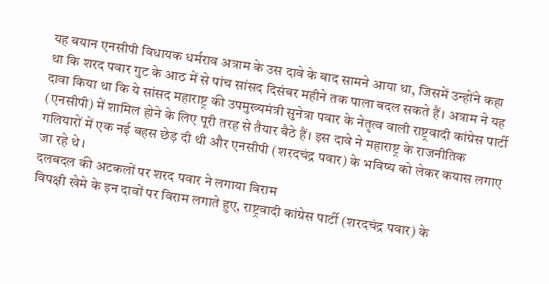यह बयान एनसीपी विधायक धर्मराव अत्राम के उस दावे के बाद सामने आया था, जिसमें उन्होंने कहा था कि शरद पवार गुट के आठ में से पांच सांसद दिसंबर महीने तक पाला बदल सकते हैं। अत्राम ने यह दावा किया था कि ये सांसद महाराष्ट्र की उपमुख्यमंत्री सुनेत्रा पवार के नेतृत्व वाली राष्ट्रवादी कांग्रेस पार्टी (एनसीपी) में शामिल होने के लिए पूरी तरह से तैयार बैठे हैं। इस दावे ने महाराष्ट्र के राजनीतिक गलियारों में एक नई बहस छेड़ दी थी और एनसीपी (शरदचंद्र पवार) के भविष्य को लेकर कयास लगाए जा रहे थे।
दलबदल की अटकलों पर शरद पवार ने लगाया विराम
विपक्षी खेमे के इन दावों पर विराम लगाते हुए, राष्ट्रवादी कांग्रेस पार्टी (शरदचंद्र पवार) के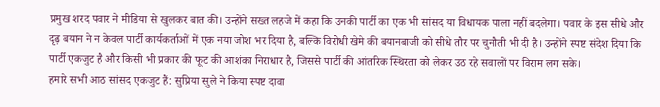प्रमुख शरद पवार ने मीडिया से खुलकर बात की। उन्होंने सख्त लहजे में कहा कि उनकी पार्टी का एक भी सांसद या विधायक पाला नहीं बदलेगा। पवार के इस सीधे और दृढ़ बयान ने न केवल पार्टी कार्यकर्ताओं में एक नया जोश भर दिया है, बल्कि विरोधी खेमे की बयानबाजी को सीधे तौर पर चुनौती भी दी है। उन्होंने स्पष्ट संदेश दिया कि पार्टी एकजुट है और किसी भी प्रकार की फूट की आशंका निराधार है, जिससे पार्टी की आंतरिक स्थिरता को लेकर उठ रहे सवालों पर विराम लग सके।
हमारे सभी आठ सांसद एकजुट हैं: सुप्रिया सुले ने किया स्पष्ट दावा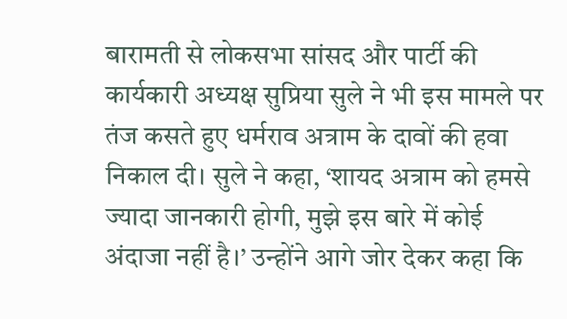बारामती से लोकसभा सांसद और पार्टी की कार्यकारी अध्यक्ष सुप्रिया सुले ने भी इस मामले पर तंज कसते हुए धर्मराव अत्राम के दावों की हवा निकाल दी। सुले ने कहा, ‘शायद अत्राम को हमसे ज्यादा जानकारी होगी, मुझे इस बारे में कोई अंदाजा नहीं है।’ उन्होंने आगे जोर देकर कहा कि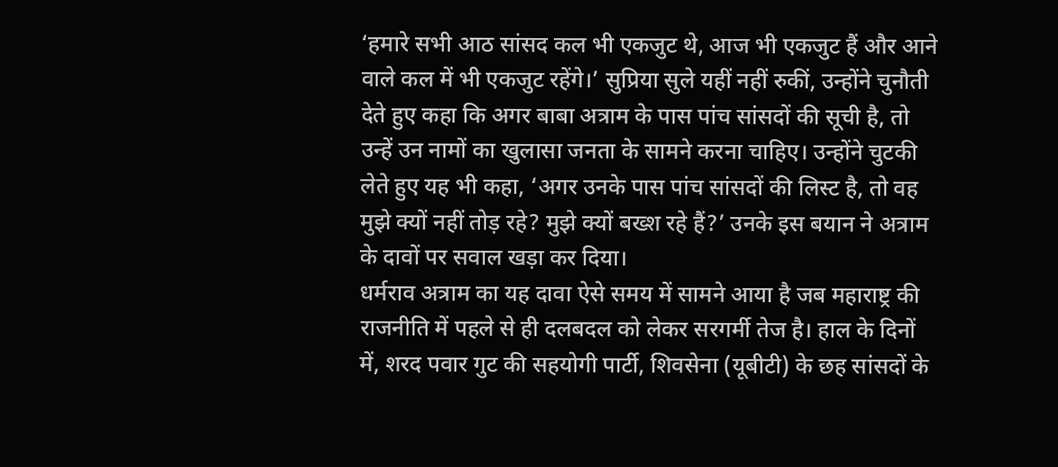‘हमारे सभी आठ सांसद कल भी एकजुट थे, आज भी एकजुट हैं और आने वाले कल में भी एकजुट रहेंगे।’ सुप्रिया सुले यहीं नहीं रुकीं, उन्होंने चुनौती देते हुए कहा कि अगर बाबा अत्राम के पास पांच सांसदों की सूची है, तो उन्हें उन नामों का खुलासा जनता के सामने करना चाहिए। उन्होंने चुटकी लेते हुए यह भी कहा, ‘अगर उनके पास पांच सांसदों की लिस्ट है, तो वह मुझे क्यों नहीं तोड़ रहे? मुझे क्यों बख्श रहे हैं?’ उनके इस बयान ने अत्राम के दावों पर सवाल खड़ा कर दिया।
धर्मराव अत्राम का यह दावा ऐसे समय में सामने आया है जब महाराष्ट्र की राजनीति में पहले से ही दलबदल को लेकर सरगर्मी तेज है। हाल के दिनों में, शरद पवार गुट की सहयोगी पार्टी, शिवसेना (यूबीटी) के छह सांसदों के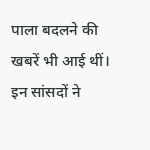पाला बदलने की खबरें भी आई थीं। इन सांसदों ने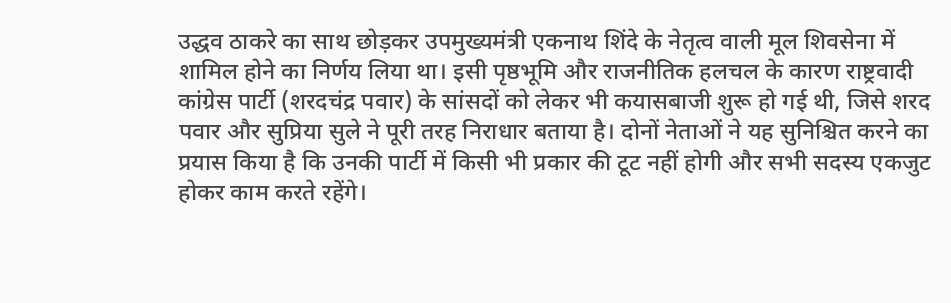उद्धव ठाकरे का साथ छोड़कर उपमुख्यमंत्री एकनाथ शिंदे के नेतृत्व वाली मूल शिवसेना में शामिल होने का निर्णय लिया था। इसी पृष्ठभूमि और राजनीतिक हलचल के कारण राष्ट्रवादी कांग्रेस पार्टी (शरदचंद्र पवार) के सांसदों को लेकर भी कयासबाजी शुरू हो गई थी, जिसे शरद पवार और सुप्रिया सुले ने पूरी तरह निराधार बताया है। दोनों नेताओं ने यह सुनिश्चित करने का प्रयास किया है कि उनकी पार्टी में किसी भी प्रकार की टूट नहीं होगी और सभी सदस्य एकजुट होकर काम करते रहेंगे।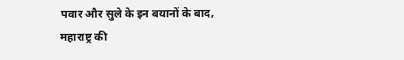पवार और सुले के इन बयानों के बाद, महाराष्ट्र की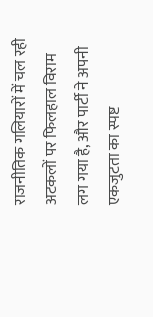राजनीतिक गलियारों में चल रही अटकलों पर फिलहाल विराम लग गया है, और पार्टी ने अपनी एकजुटता का स्पष्ट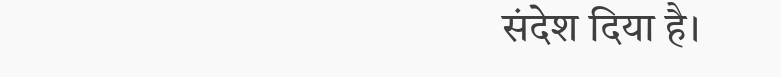संदेश दिया है।